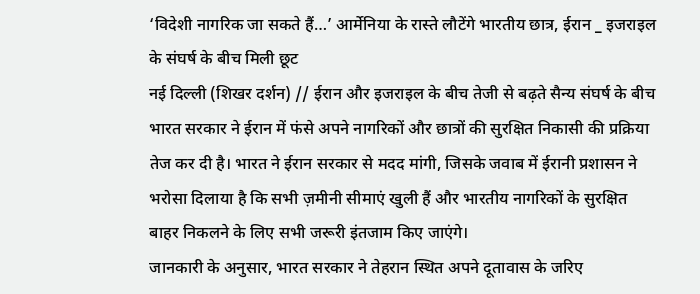‘विदेशी नागरिक जा सकते हैं…’ आर्मेनिया के रास्ते लौटेंगे भारतीय छात्र, ईरान _ इजराइल के संघर्ष के बीच मिली छूट
नई दिल्ली (शिखर दर्शन) // ईरान और इजराइल के बीच तेजी से बढ़ते सैन्य संघर्ष के बीच भारत सरकार ने ईरान में फंसे अपने नागरिकों और छात्रों की सुरक्षित निकासी की प्रक्रिया तेज कर दी है। भारत ने ईरान सरकार से मदद मांगी, जिसके जवाब में ईरानी प्रशासन ने भरोसा दिलाया है कि सभी ज़मीनी सीमाएं खुली हैं और भारतीय नागरिकों के सुरक्षित बाहर निकलने के लिए सभी जरूरी इंतजाम किए जाएंगे।
जानकारी के अनुसार, भारत सरकार ने तेहरान स्थित अपने दूतावास के जरिए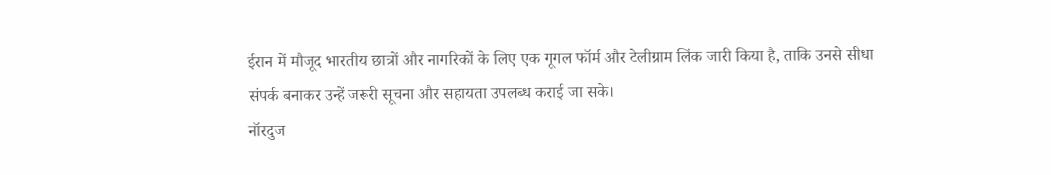ईरान में मौजूद भारतीय छात्रों और नागरिकों के लिए एक गूगल फॉर्म और टेलीग्राम लिंक जारी किया है, ताकि उनसे सीधा संपर्क बनाकर उन्हें जरूरी सूचना और सहायता उपलब्ध कराई जा सके।
नॉरदुज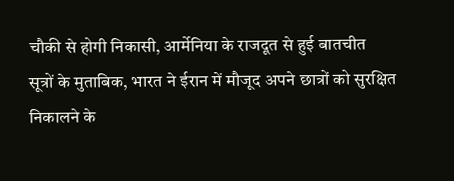चौकी से होगी निकासी, आर्मेनिया के राजदूत से हुई बातचीत
सूत्रों के मुताबिक, भारत ने ईरान में मौजूद अपने छात्रों को सुरक्षित निकालने के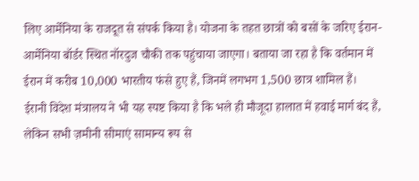लिए आर्मेनिया के राजदूत से संपर्क किया है। योजना के तहत छात्रों को बसों के जरिए ईरान-आर्मेनिया बॉर्डर स्थित नॉरदुज चौकी तक पहुंचाया जाएगा। बताया जा रहा है कि वर्तमान में ईरान में करीब 10,000 भारतीय फंसे हुए हैं, जिनमें लगभग 1,500 छात्र शामिल हैं।
ईरानी विदेश मंत्रालय ने भी यह स्पष्ट किया है कि भले ही मौजूदा हालात में हवाई मार्ग बंद हैं, लेकिन सभी ज़मीनी सीमाएं सामान्य रूप से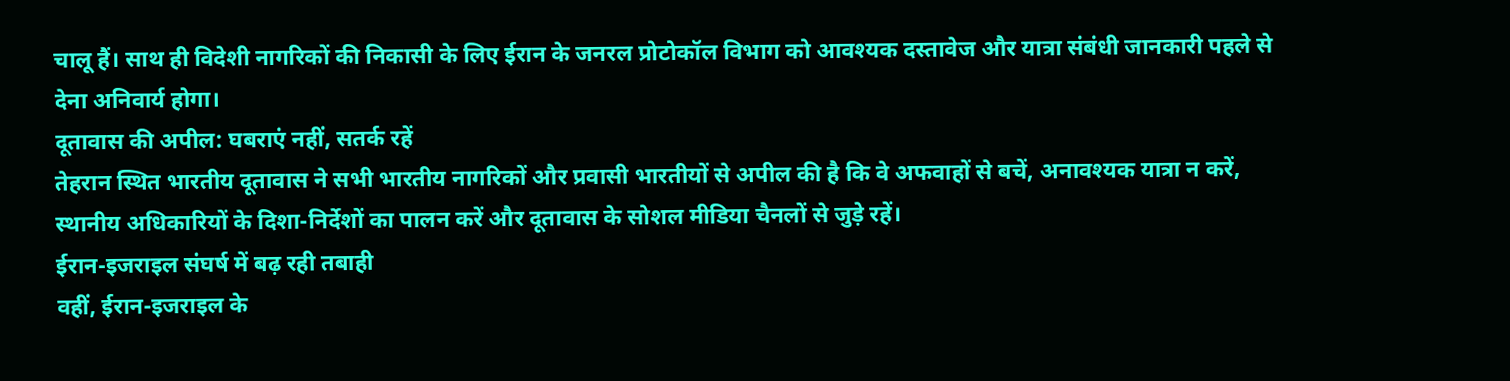चालू हैं। साथ ही विदेशी नागरिकों की निकासी के लिए ईरान के जनरल प्रोटोकॉल विभाग को आवश्यक दस्तावेज और यात्रा संबंधी जानकारी पहले से देना अनिवार्य होगा।
दूतावास की अपील: घबराएं नहीं, सतर्क रहें
तेहरान स्थित भारतीय दूतावास ने सभी भारतीय नागरिकों और प्रवासी भारतीयों से अपील की है कि वे अफवाहों से बचें, अनावश्यक यात्रा न करें, स्थानीय अधिकारियों के दिशा-निर्देशों का पालन करें और दूतावास के सोशल मीडिया चैनलों से जुड़े रहें।
ईरान-इजराइल संघर्ष में बढ़ रही तबाही
वहीं, ईरान-इजराइल के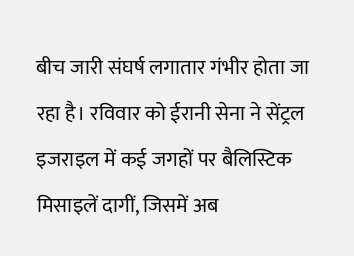बीच जारी संघर्ष लगातार गंभीर होता जा रहा है। रविवार को ईरानी सेना ने सेंट्रल इजराइल में कई जगहों पर बैलिस्टिक मिसाइलें दागीं, जिसमें अब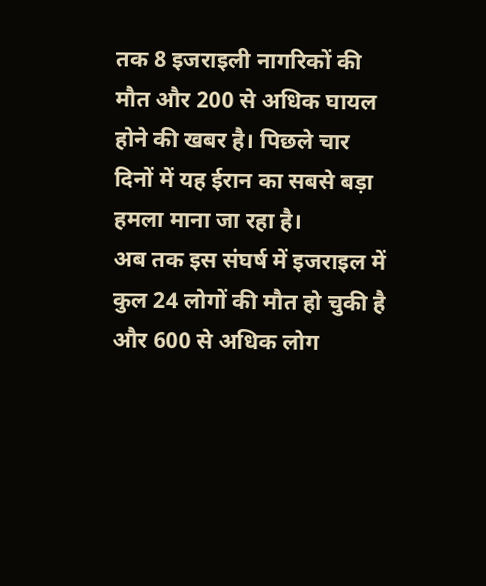तक 8 इजराइली नागरिकों की मौत और 200 से अधिक घायल होने की खबर है। पिछले चार दिनों में यह ईरान का सबसे बड़ा हमला माना जा रहा है।
अब तक इस संघर्ष में इजराइल में कुल 24 लोगों की मौत हो चुकी है और 600 से अधिक लोग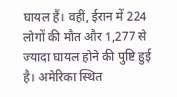घायल हैं। वहीं, ईरान में 224 लोगों की मौत और 1,277 से ज्यादा घायल होने की पुष्टि हुई है। अमेरिका स्थित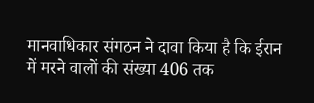मानवाधिकार संगठन ने दावा किया है कि ईरान में मरने वालों की संख्या 406 तक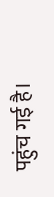पहुंच गई है।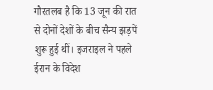गौरतलब है कि 13 जून की रात से दोनों देशों के बीच सैन्य झड़पें शुरू हुई थीं। इजराइल ने पहले ईरान के विदेश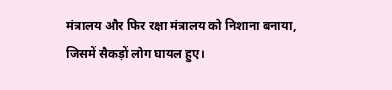मंत्रालय और फिर रक्षा मंत्रालय को निशाना बनाया, जिसमें सैकड़ों लोग घायल हुए।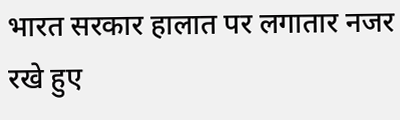भारत सरकार हालात पर लगातार नजर रखे हुए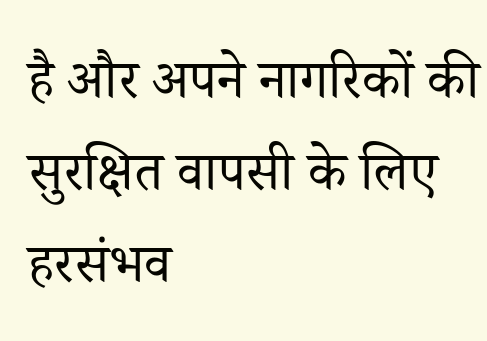है और अपने नागरिकों की सुरक्षित वापसी के लिए हरसंभव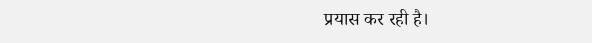प्रयास कर रही है।